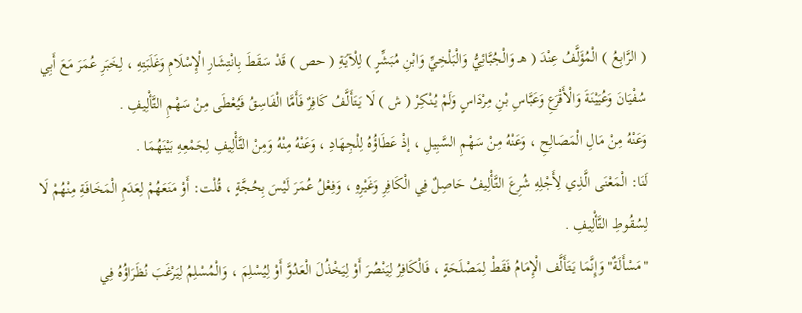( الرَّابِعُ ) الْمُؤَلَّفُ عِنْدَ ( هـ وَالْجُبَّائِيُّ وَالْبَلْخِيِّ وَابْنِ مُبَشِّرٍ ) لِلْآيَةِ ( حص ) قَدْ سَقَطَ بِانْتِشَارِ الْإِسْلَامِ وَغَلَبَتِهِ ، لِخَبَرِ عُمَرَ مَعَ أَبِي سُفْيَانَ وَعُيَيْنَةَ وَالْأَقْرَعِ وَعَبَّاسِ بْنِ مِرْدَاسٍ وَلَمْ يُنْكِرْ ( ش ) لَا يَتَأَلَّفُ كَافِرٌ فَأَمَّا الْفَاسِقُ فَيُعْطَى مِنْ سَهْمِ التَّأْلِيفِ .
وَعَنْهُ مِنْ مَالِ الْمَصَالِحِ ، وَعَنْهُ مِنْ سَهْمِ السَّبِيلِ ، إذْ عَطَاؤُهُ لِلْجِهَادِ ، وَعَنْهُ مِنْهُ وَمِنْ التَّأْلِيفِ لِجَمْعِهِ بَيْنَهُمَا .
لَنَا: الْمَعْنَى الَّذِي لِأَجْلِهِ شُرِعَ التَّأْلِيفُ حَاصِلٌ فِي الْكَافِرِ وَغَيْرِهِ ، وَفِعْلُ عُمَرَ لَيْسَ بِحُجَّةٍ ، قُلْت: أَوْ مَنَعَهُمْ لِعَدَمِ الْمَخَافَةِ مِنْهُمْ لَا لِسُقُوطِ التَّأْلِيفِ .
"مَسْأَلَةٌ"وَإِنَّمَا يَتَأَلَّف الْإِمَامُ فَقَطْ لِمَصْلَحَةٍ ، فَالْكَافِرُ لِيَنْصُرَ أَوْ لِيَخْذُلَ الْعَدُوَّ أَوْ لِيُسْلِمَ ، وَالْمُسْلِمُ لِيَرْغَبَ نُظَرَاؤُهُ فِي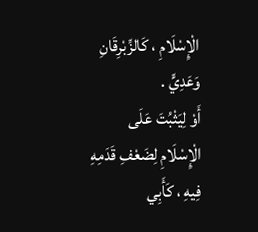الْإِسْلَامِ ، كَالزِّبْرِقَانِ وَعَدِيٍّ .
أَوْ لِيَثْبُتَ عَلَى الْإِسْلَامِ لِضَعْفِ قَدَمِهِ فِيهِ ، كَأَبِي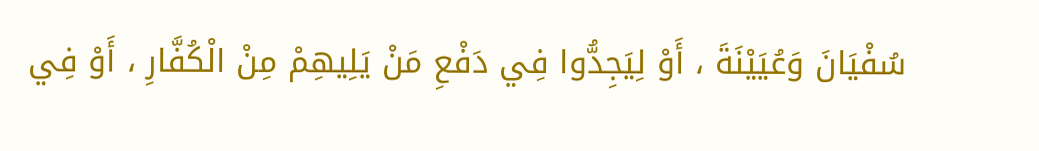سُفْيَانَ وَعُيَيْنَةَ ، أَوْ لِيَجِدُّوا فِي دَفْعِ مَنْ يَلِيهِمْ مِنْ الْكُفَّارِ ، أَوْ فِي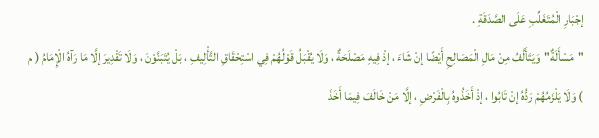إجْبَارِ الْمُتَغَلِّبِ عَلَى الصَّدَقَةِ .
"مَسْأَلَةٌ"وَيَتَأَلَّفُ مِنْ مَالِ الْمَصَالِحِ أَيْضًا إنْ شَاءَ ، إذْ فِيهِ مَصْلَحَةٌ ، وَلَا يُقْبَلُ قَوْلُهُمْ فِي اسْتِحْقَاقِ التَّأْلِيفِ ، بَلْ يُتَبَنَّوْنَ ، وَلَا تَقْدِيرَ إلَّا مَا رَآهُ الْإِمَامُ ( م ) وَلَا يَلْزَمُهُمْ رَدُّهُ إنْ تَابُوا ، إذْ أَخَذُوهُ بِالْفَرْضِ ، إلَّا مَنْ خَالَفَ فِيمَا أَخَذَ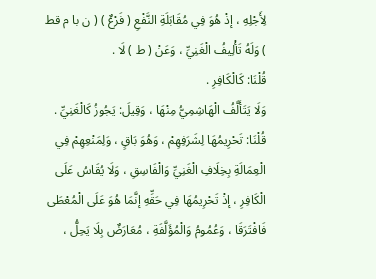لِأَجْلِهِ ، إذْ هُوَ فِي مُقَابَلَةِ النَّفْعِ ( فَرْعٌ ) ( ن با م قط ) وَلَهُ تَأْلِيفُ الْغَنِيِّ ، وَعَنْ ( ط ) لَا .
قُلْنَا: كَالْكَافِرِ .
وَلَا يَتَأَلَّفُ الْهَاشِمِيُّ مِنْهَا ، وَقِيلَ: يَجُوزُ كَالْغَنِيِّ .
قُلْنَا: تَحْرِيمُهَا لِشَرَفِهِمْ ، وَهُوَ بَاقٍ ، وَلِمَنْعِهِمْ فِي الْعِمَالَةِ بِخِلَافِ الْغَنِيِّ وَالْفَاسِقِ ، وَلَا يُقَاسُ عَلَى الْكَافِرِ ، إذْ تَحْرِيمُهَا فِي حَقِّهِ إنَّمَا هُوَ عَلَى الْمُعْطَى فَافْتَرَقَا ، وَعُمُومُ وَالْمُؤَلَّفَةِ ، مُعَارَضٌ بِلَا يَحِلُّ ،